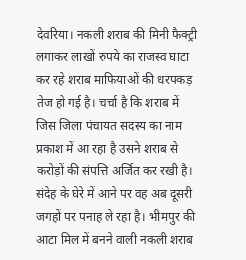देवरिया। नकली शराब की मिनी फैक्ट्री लगाकर लाखों रुपये का राजस्व घाटा कर रहे शराब माफियाओं की धरपकड़ तेज हो गई है। चर्चा है कि शराब में जिस जिला पंचायत सदस्य का नाम प्रकाश में आ रहा है उसने शराब से करोड़ों की संपत्ति अर्जित कर रखी है।
संदेह के घेरे में आने पर वह अब दूसरी जगहों पर पनाह ले रहा है। भीमपुर की आटा मिल में बनने वाली नकली शराब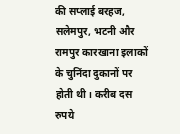की सप्लाई बरहज, सलेमपुर, भटनी और रामपुर कारखाना इलाकों के चुनिंदा दुकानों पर होती थी। करीब दस रुपये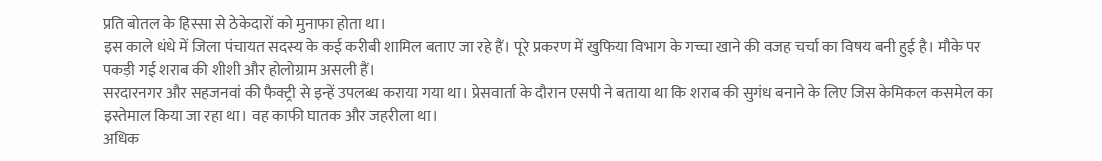प्रति बोतल के हिस्सा से ठेकेदारों को मुनाफा होता था।
इस काले धंधे में जिला पंचायत सदस्य के कई करीबी शामिल बताए जा रहे हैं। पूरे प्रकरण में खुफिया विभाग के गच्चा खाने की वजह चर्चा का विषय बनी हुई है। मौके पर पकड़ी गई शराब की शीशी और होलोग्राम असली हैं।
सरदारनगर और सहजनवां की फैक्ट्री से इन्हें उपलब्ध कराया गया था। प्रेसवार्ता के दौरान एसपी ने बताया था कि शराब की सुगंध बनाने के लिए जिस केमिकल कसमेल का इस्तेमाल किया जा रहा था। वह काफी घातक और जहरीला था।
अधिक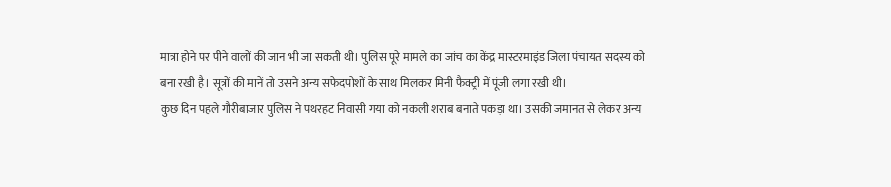मात्रा होने पर पीने वालों की जान भी जा सकती थी। पुलिस पूरे मामले का जांच का केंद्र मास्टरमाइंड जिला पंचायत सदस्य को बना रखी है। सूत्रों की मानें तो उसने अन्य सफेदपोशों के साथ मिलकर मिनी फैक्ट्री में पूंजी लगा रखी थी।
कुछ दिन पहले गौरीबाजार पुलिस ने पथरहट निवासी गया को नकली शराब बनाते पकड़ा था। उसकी जमानत से लेकर अन्य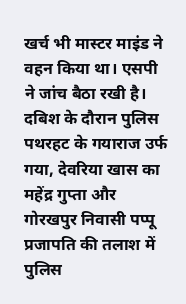खर्च भी मास्टर माइंड ने वहन किया था। एसपी ने जांच बैठा रखी है। दबिश के दौरान पुलिस पथरहट के गयाराज उर्फ गया, देवरिया खास का महेंद्र गुप्ता और गोरखपुर निवासी पप्पू प्रजापति की तलाश में पुलिस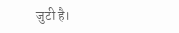जुटी है।